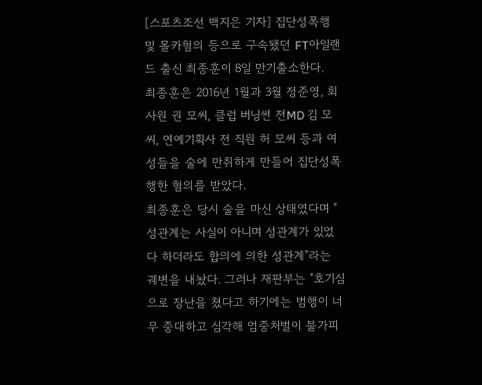[스포츠조선 백지은 기자] 집단성폭행 및 몰카혐의 등으로 구속됐던 FT아일랜드 출신 최종훈이 8일 만기출소한다.
최종훈은 2016년 1월과 3월 정준영, 회사원 권 모씨, 클럽 버닝썬 전MD 김 모씨, 연예기획사 전 직원 허 모씨 등과 여성들을 술에 만취하게 만들어 집단성폭행한 혐의를 받았다.
최종훈은 당시 술을 마신 상태였다며 "성관계는 사실이 아니며 성관계가 있었다 하더라도 합의에 의한 성관계"라는 궤변을 내놨다. 그러나 재판부는 "호기심으로 장난을 쳤다고 하기에는 범행이 너무 중대하고 심각해 엄중처벌이 불가피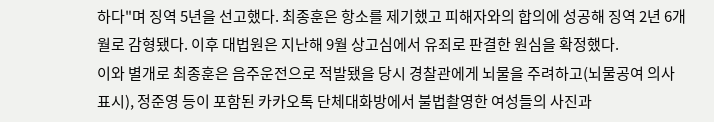하다"며 징역 5년을 선고했다. 최종훈은 항소를 제기했고 피해자와의 합의에 성공해 징역 2년 6개월로 감형됐다. 이후 대법원은 지난해 9월 상고심에서 유죄로 판결한 원심을 확정했다.
이와 별개로 최종훈은 음주운전으로 적발됐을 당시 경찰관에게 뇌물을 주려하고(뇌물공여 의사표시), 정준영 등이 포함된 카카오톡 단체대화방에서 불법촬영한 여성들의 사진과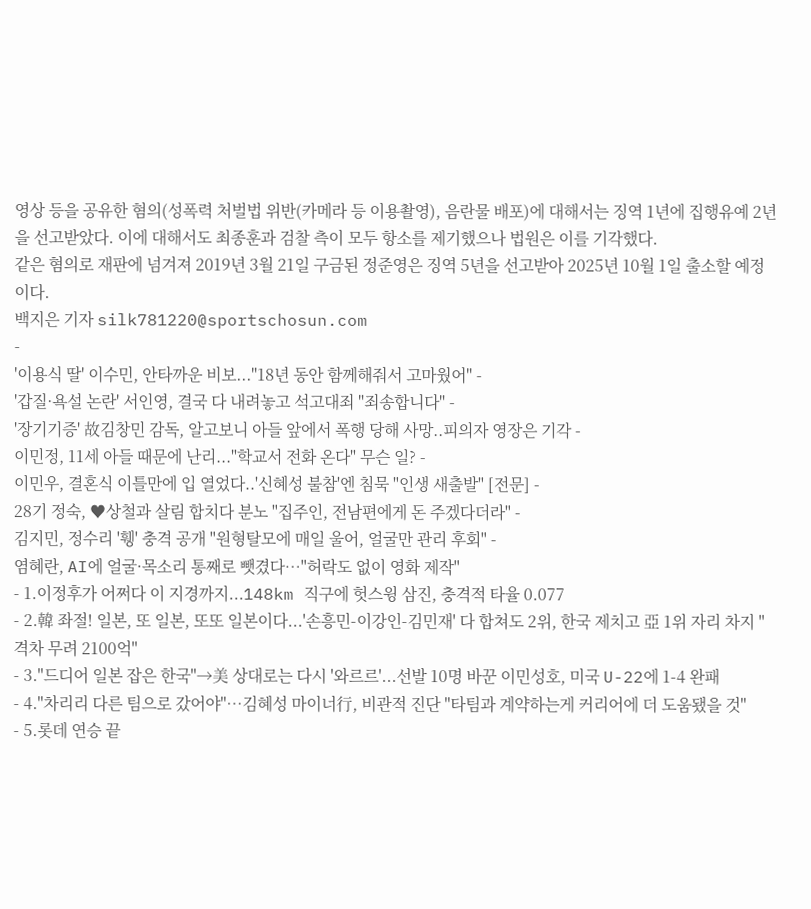영상 등을 공유한 혐의(성폭력 처벌법 위반(카메라 등 이용촬영), 음란물 배포)에 대해서는 징역 1년에 집행유예 2년을 선고받았다. 이에 대해서도 최종훈과 검찰 측이 모두 항소를 제기했으나 법원은 이를 기각했다.
같은 혐의로 재판에 넘겨져 2019년 3월 21일 구금된 정준영은 징역 5년을 선고받아 2025년 10월 1일 출소할 예정이다.
백지은 기자 silk781220@sportschosun.com
-
'이용식 딸' 이수민, 안타까운 비보..."18년 동안 함께해줘서 고마웠어" -
'갑질·욕설 논란' 서인영, 결국 다 내려놓고 석고대죄 "죄송합니다" -
'장기기증' 故김창민 감독, 알고보니 아들 앞에서 폭행 당해 사망..피의자 영장은 기각 -
이민정, 11세 아들 때문에 난리..."학교서 전화 온다" 무슨 일? -
이민우, 결혼식 이틀만에 입 열었다..'신혜성 불참'엔 침묵 "인생 새출발" [전문] -
28기 정숙, ♥상철과 살림 합치다 분노 "집주인, 전남편에게 돈 주겠다더라" -
김지민, 정수리 '휑' 충격 공개 "원형탈모에 매일 울어, 얼굴만 관리 후회" -
염혜란, AI에 얼굴·목소리 통째로 뺏겼다…"허락도 없이 영화 제작"
- 1.이정후가 어쩌다 이 지경까지...148km 직구에 헛스윙 삼진, 충격적 타율 0.077
- 2.韓 좌절! 일본, 또 일본, 또또 일본이다...'손흥민-이강인-김민재' 다 합쳐도 2위, 한국 제치고 亞 1위 자리 차지 "격차 무려 2100억"
- 3."드디어 일본 잡은 한국"→美 상대로는 다시 '와르르'...선발 10명 바꾼 이민성호, 미국 U-22에 1-4 완패
- 4."차리리 다른 팀으로 갔어야"…김혜성 마이너行, 비관적 진단 "타팀과 계약하는게 커리어에 더 도움됐을 것"
- 5.롯데 연승 끝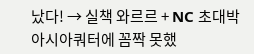났다! → 실책 와르르 + NC 초대박 아시아쿼터에 꼼짝 못했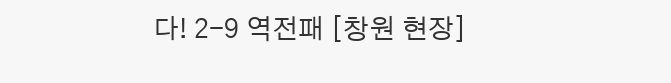다! 2-9 역전패 [창원 현장]